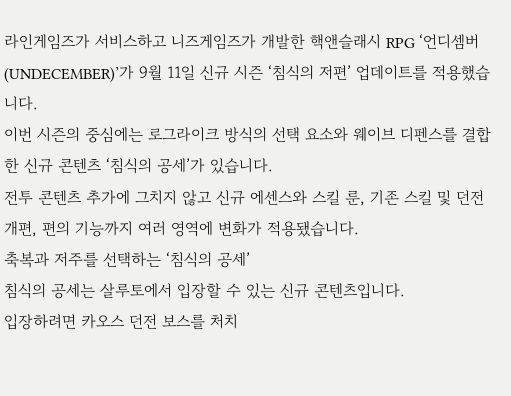라인게임즈가 서비스하고 니즈게임즈가 개발한 핵앤슬래시 RPG ‘언디셈버(UNDECEMBER)’가 9월 11일 신규 시즌 ‘침식의 저편’ 업데이트를 적용했습니다.
이번 시즌의 중심에는 로그라이크 방식의 선택 요소와 웨이브 디펜스를 결합한 신규 콘텐츠 ‘침식의 공세’가 있습니다.
전투 콘텐츠 추가에 그치지 않고 신규 에센스와 스킬 룬, 기존 스킬 및 던전 개편, 편의 기능까지 여러 영역에 변화가 적용됐습니다.
축복과 저주를 선택하는 ‘침식의 공세’
침식의 공세는 살루토에서 입장할 수 있는 신규 콘텐츠입니다.
입장하려면 카오스 던전 보스를 처치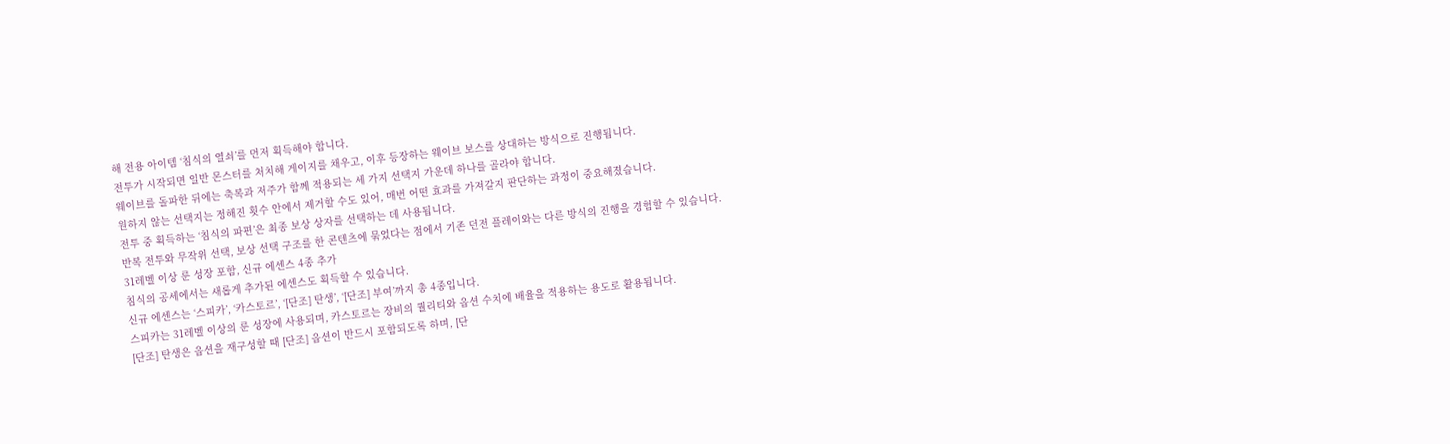해 전용 아이템 ‘침식의 열쇠’를 먼저 획득해야 합니다.
전투가 시작되면 일반 몬스터를 처치해 게이지를 채우고, 이후 등장하는 웨이브 보스를 상대하는 방식으로 진행됩니다.
웨이브를 돌파한 뒤에는 축복과 저주가 함께 적용되는 세 가지 선택지 가운데 하나를 골라야 합니다.
원하지 않는 선택지는 정해진 횟수 안에서 제거할 수도 있어, 매번 어떤 효과를 가져갈지 판단하는 과정이 중요해졌습니다.
전투 중 획득하는 ‘침식의 파편’은 최종 보상 상자를 선택하는 데 사용됩니다.
반복 전투와 무작위 선택, 보상 선택 구조를 한 콘텐츠에 묶었다는 점에서 기존 던전 플레이와는 다른 방식의 진행을 경험할 수 있습니다.
31레벨 이상 룬 성장 포함, 신규 에센스 4종 추가
침식의 공세에서는 새롭게 추가된 에센스도 획득할 수 있습니다.
신규 에센스는 ‘스피카’, ‘카스토르’, ‘[단조] 탄생’, ‘[단조] 부여’까지 총 4종입니다.
스피카는 31레벨 이상의 룬 성장에 사용되며, 카스토르는 장비의 퀄리티와 옵션 수치에 배율을 적용하는 용도로 활용됩니다.
[단조] 탄생은 옵션을 재구성할 때 [단조] 옵션이 반드시 포함되도록 하며, [단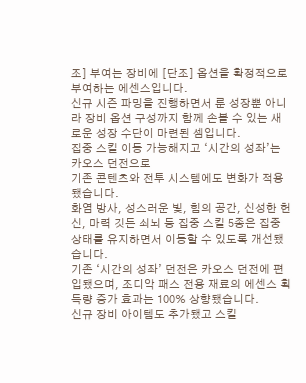조] 부여는 장비에 [단조] 옵션을 확정적으로 부여하는 에센스입니다.
신규 시즌 파밍을 진행하면서 룬 성장뿐 아니라 장비 옵션 구성까지 함께 손볼 수 있는 새로운 성장 수단이 마련된 셈입니다.
집중 스킬 이동 가능해지고 ‘시간의 성좌’는 카오스 던전으로
기존 콘텐츠와 전투 시스템에도 변화가 적용됐습니다.
화염 방사, 성스러운 빛, 힘의 공간, 신성한 헌신, 마력 깃든 쇠뇌 등 집중 스킬 5종은 집중 상태를 유지하면서 이동할 수 있도록 개선됐습니다.
기존 ‘시간의 성좌’ 던전은 카오스 던전에 편입됐으며, 조디악 패스 전용 재료의 에센스 획득량 증가 효과는 100% 상향됐습니다.
신규 장비 아이템도 추가됐고 스킬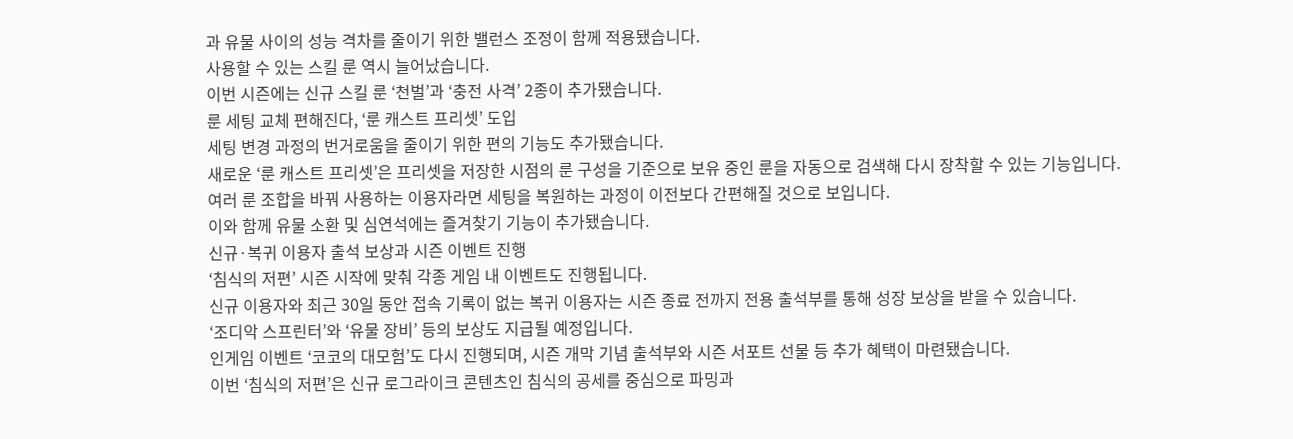과 유물 사이의 성능 격차를 줄이기 위한 밸런스 조정이 함께 적용됐습니다.
사용할 수 있는 스킬 룬 역시 늘어났습니다.
이번 시즌에는 신규 스킬 룬 ‘천벌’과 ‘충전 사격’ 2종이 추가됐습니다.
룬 세팅 교체 편해진다, ‘룬 캐스트 프리셋’ 도입
세팅 변경 과정의 번거로움을 줄이기 위한 편의 기능도 추가됐습니다.
새로운 ‘룬 캐스트 프리셋’은 프리셋을 저장한 시점의 룬 구성을 기준으로 보유 중인 룬을 자동으로 검색해 다시 장착할 수 있는 기능입니다.
여러 룬 조합을 바꿔 사용하는 이용자라면 세팅을 복원하는 과정이 이전보다 간편해질 것으로 보입니다.
이와 함께 유물 소환 및 심연석에는 즐겨찾기 기능이 추가됐습니다.
신규·복귀 이용자 출석 보상과 시즌 이벤트 진행
‘침식의 저편’ 시즌 시작에 맞춰 각종 게임 내 이벤트도 진행됩니다.
신규 이용자와 최근 30일 동안 접속 기록이 없는 복귀 이용자는 시즌 종료 전까지 전용 출석부를 통해 성장 보상을 받을 수 있습니다.
‘조디악 스프린터’와 ‘유물 장비’ 등의 보상도 지급될 예정입니다.
인게임 이벤트 ‘코코의 대모험’도 다시 진행되며, 시즌 개막 기념 출석부와 시즌 서포트 선물 등 추가 혜택이 마련됐습니다.
이번 ‘침식의 저편’은 신규 로그라이크 콘텐츠인 침식의 공세를 중심으로 파밍과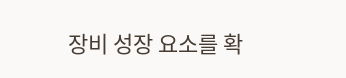장비 성장 요소를 확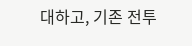대하고, 기존 전투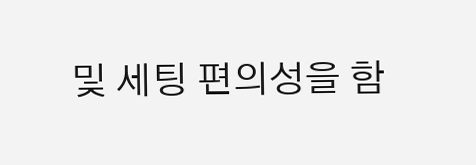및 세팅 편의성을 함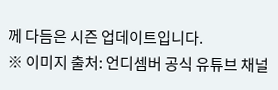께 다듬은 시즌 업데이트입니다.
※ 이미지 출처: 언디셈버 공식 유튜브 채널